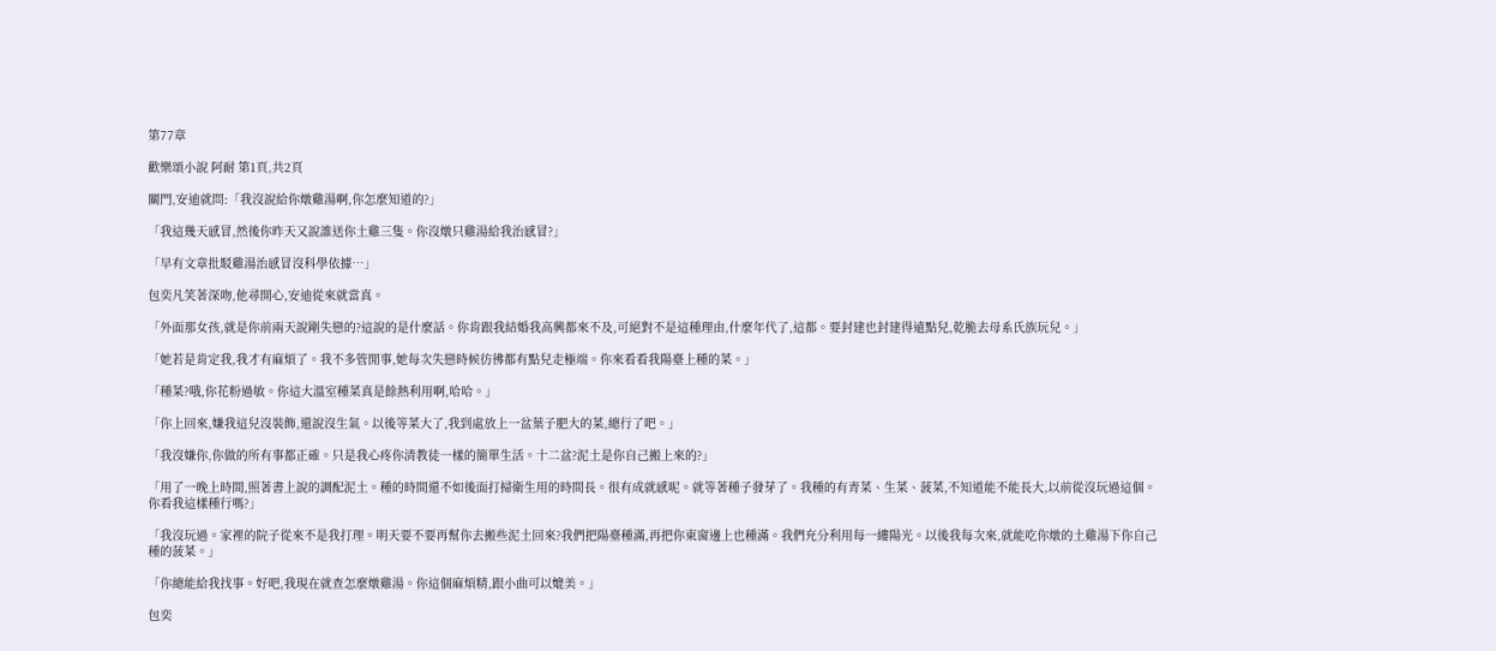第77章

歡樂頌小說 阿耐 第1頁,共2頁

關門,安迪就問:「我沒說給你燉雞湯啊,你怎麼知道的?」

「我這幾天感冒,然後你昨天又說誰送你土雞三隻。你沒燉只雞湯給我治感冒?」

「早有文章批駁雞湯治感冒沒科學依據…」

包奕凡笑著深吻,他尋開心,安迪從來就當真。

「外面那女孩,就是你前兩天說剛失戀的?這說的是什麼話。你肯跟我結婚我高興都來不及,可絕對不是這種理由,什麼年代了,這都。要封建也封建得遠點兒,乾脆去母系氏族玩兒。」

「她若是肯定我,我才有麻煩了。我不多管閒事,她每次失戀時候彷彿都有點兒走極端。你來看看我陽臺上種的菜。」

「種菜?哦,你花粉過敏。你這大溫室種菜真是餘熱利用啊,哈哈。」

「你上回來,嫌我這兒沒裝飾,還說沒生氣。以後等菜大了,我到處放上一盆葉子肥大的菜,總行了吧。」

「我沒嫌你,你做的所有事都正確。只是我心疼你清教徒一樣的簡單生活。十二盆?泥土是你自己搬上來的?」

「用了一晚上時間,照著書上說的調配泥土。種的時間還不如後面打掃衛生用的時間長。很有成就感呢。就等著種子發芽了。我種的有青菜、生菜、菠菜,不知道能不能長大,以前從沒玩過這個。你看我這樣種行嗎?」

「我沒玩過。家裡的院子從來不是我打理。明天要不要再幫你去搬些泥土回來?我們把陽臺種滿,再把你東窗邊上也種滿。我們充分利用每一縷陽光。以後我每次來,就能吃你燉的土雞湯下你自己種的菠菜。」

「你總能給我找事。好吧,我現在就查怎麼燉雞湯。你這個麻煩精,跟小曲可以媲美。」

包奕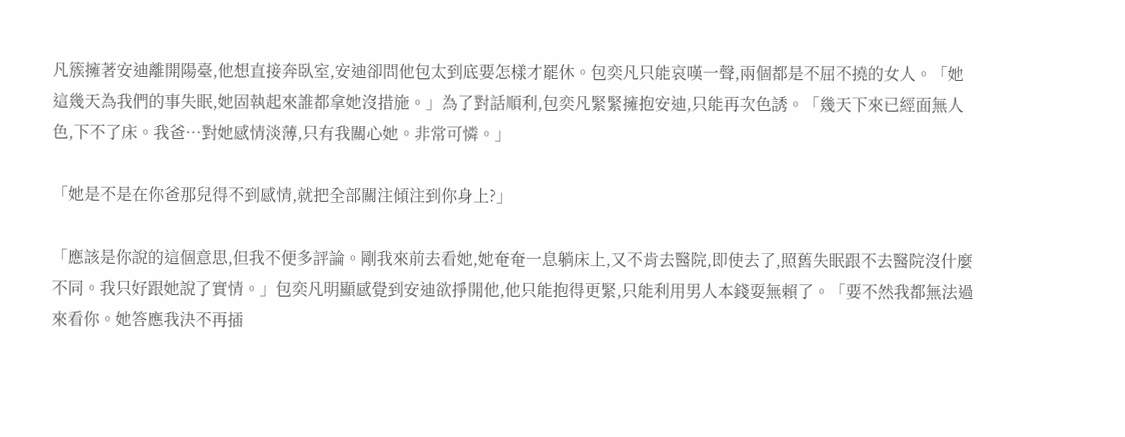凡簇擁著安迪離開陽臺,他想直接奔臥室,安迪卻問他包太到底要怎樣才罷休。包奕凡只能哀嘆一聲,兩個都是不屈不撓的女人。「她這幾天為我們的事失眠,她固執起來誰都拿她沒措施。」為了對話順利,包奕凡緊緊擁抱安迪,只能再次色誘。「幾天下來已經面無人色,下不了床。我爸…對她感情淡薄,只有我關心她。非常可憐。」

「她是不是在你爸那兒得不到感情,就把全部關注傾注到你身上?」

「應該是你說的這個意思,但我不便多評論。剛我來前去看她,她奄奄一息躺床上,又不肯去醫院,即使去了,照舊失眠跟不去醫院沒什麼不同。我只好跟她說了實情。」包奕凡明顯感覺到安迪欲掙開他,他只能抱得更緊,只能利用男人本錢耍無賴了。「要不然我都無法過來看你。她答應我決不再插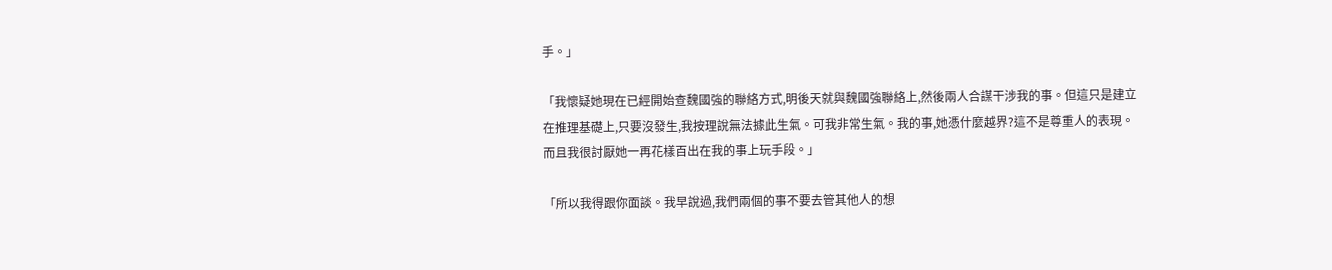手。」

「我懷疑她現在已經開始查魏國強的聯絡方式,明後天就與魏國強聯絡上,然後兩人合謀干涉我的事。但這只是建立在推理基礎上,只要沒發生,我按理說無法據此生氣。可我非常生氣。我的事,她憑什麼越界?這不是尊重人的表現。而且我很討厭她一再花樣百出在我的事上玩手段。」

「所以我得跟你面談。我早說過,我們兩個的事不要去管其他人的想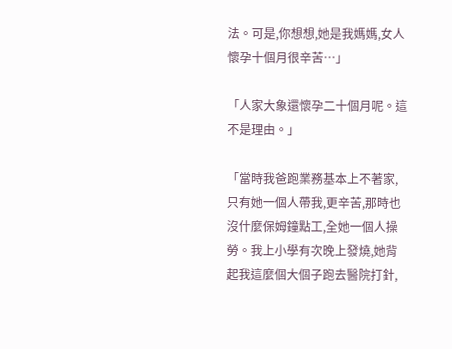法。可是,你想想,她是我媽媽,女人懷孕十個月很辛苦…」

「人家大象還懷孕二十個月呢。這不是理由。」

「當時我爸跑業務基本上不著家,只有她一個人帶我,更辛苦,那時也沒什麼保姆鐘點工,全她一個人操勞。我上小學有次晚上發燒,她背起我這麼個大個子跑去醫院打針,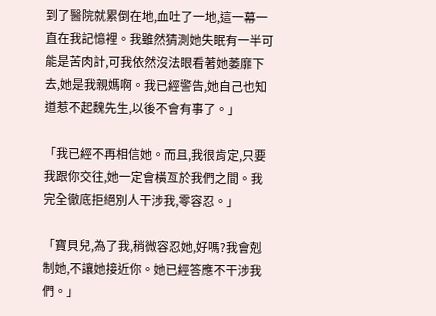到了醫院就累倒在地,血吐了一地,這一幕一直在我記憶裡。我雖然猜測她失眠有一半可能是苦肉計,可我依然沒法眼看著她萎靡下去,她是我親媽啊。我已經警告,她自己也知道惹不起魏先生,以後不會有事了。」

「我已經不再相信她。而且,我很肯定,只要我跟你交往,她一定會橫亙於我們之間。我完全徹底拒絕別人干涉我,零容忍。」

「寶貝兒,為了我,稍微容忍她,好嗎?我會剋制她,不讓她接近你。她已經答應不干涉我們。」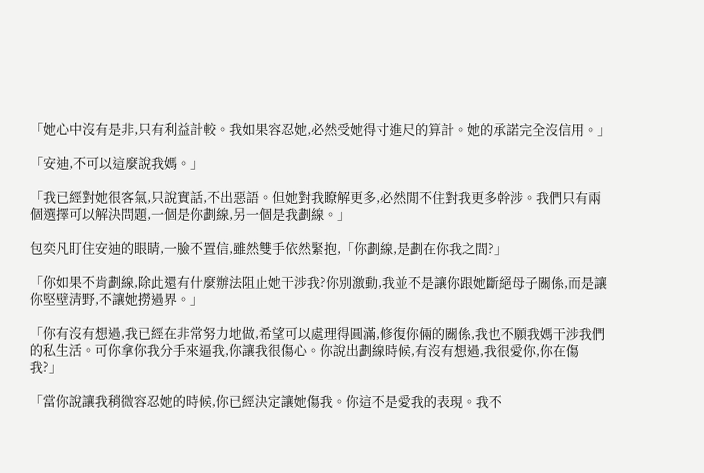「她心中沒有是非,只有利益計較。我如果容忍她,必然受她得寸進尺的算計。她的承諾完全沒信用。」

「安迪,不可以這麼說我媽。」

「我已經對她很客氣,只說實話,不出惡語。但她對我瞭解更多,必然閒不住對我更多幹涉。我們只有兩個選擇可以解決問題,一個是你劃線,另一個是我劃線。」

包奕凡盯住安迪的眼睛,一臉不置信,雖然雙手依然緊抱,「你劃線,是劃在你我之間?」

「你如果不肯劃線,除此還有什麼辦法阻止她干涉我?你別激動,我並不是讓你跟她斷絕母子關係,而是讓你堅壁清野,不讓她撈過界。」

「你有沒有想過,我已經在非常努力地做,希望可以處理得圓滿,修復你倆的關係,我也不願我媽干涉我們的私生活。可你拿你我分手來逼我,你讓我很傷心。你說出劃線時候,有沒有想過,我很愛你,你在傷我?」

「當你說讓我稍微容忍她的時候,你已經決定讓她傷我。你這不是愛我的表現。我不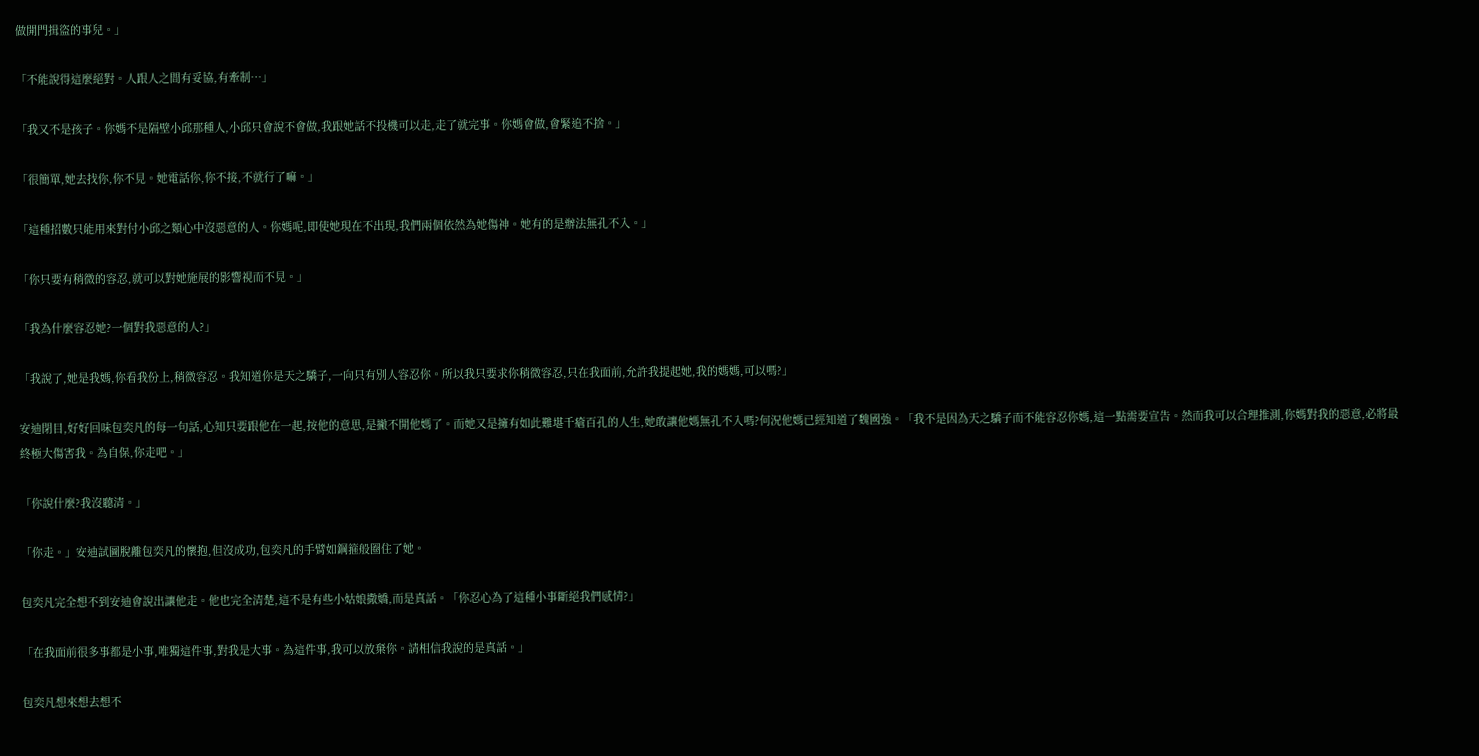做開門揖盜的事兒。」

「不能說得這麼絕對。人跟人之間有妥協,有牽制…」

「我又不是孩子。你媽不是隔壁小邱那種人,小邱只會說不會做,我跟她話不投機可以走,走了就完事。你媽會做,會緊追不捨。」

「很簡單,她去找你,你不見。她電話你,你不接,不就行了嘛。」

「這種招數只能用來對付小邱之類心中沒惡意的人。你媽呢,即使她現在不出現,我們兩個依然為她傷神。她有的是辦法無孔不入。」

「你只要有稍微的容忍,就可以對她施展的影響視而不見。」

「我為什麼容忍她?一個對我惡意的人?」

「我說了,她是我媽,你看我份上,稍微容忍。我知道你是天之驕子,一向只有別人容忍你。所以我只要求你稍微容忍,只在我面前,允許我提起她,我的媽媽,可以嗎?」

安迪閉目,好好回味包奕凡的每一句話,心知只要跟他在一起,按他的意思,是撇不開他媽了。而她又是擁有如此難堪千瘡百孔的人生,她敢讓他媽無孔不入嗎?何況他媽已經知道了魏國強。「我不是因為天之驕子而不能容忍你媽,這一點需要宣告。然而我可以合理推測,你媽對我的惡意,必將最終極大傷害我。為自保,你走吧。」

「你說什麼?我沒聽清。」

「你走。」安迪試圖脫離包奕凡的懷抱,但沒成功,包奕凡的手臂如鋼箍般圈住了她。

包奕凡完全想不到安迪會說出讓他走。他也完全清楚,這不是有些小姑娘撒嬌,而是真話。「你忍心為了這種小事斷絕我們感情?」

「在我面前很多事都是小事,唯獨這件事,對我是大事。為這件事,我可以放棄你。請相信我說的是真話。」

包奕凡想來想去想不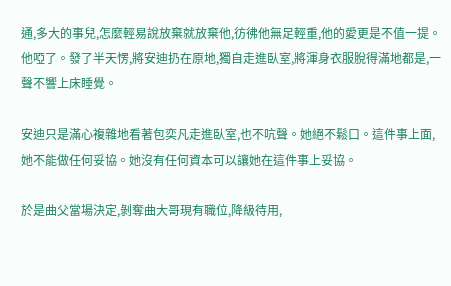通,多大的事兒,怎麼輕易說放棄就放棄他,彷彿他無足輕重,他的愛更是不值一提。他啞了。發了半天愣,將安迪扔在原地,獨自走進臥室,將渾身衣服脫得滿地都是,一聲不響上床睡覺。

安迪只是滿心複雜地看著包奕凡走進臥室,也不吭聲。她絕不鬆口。這件事上面,她不能做任何妥協。她沒有任何資本可以讓她在這件事上妥協。

於是曲父當場決定,剝奪曲大哥現有職位,降級待用,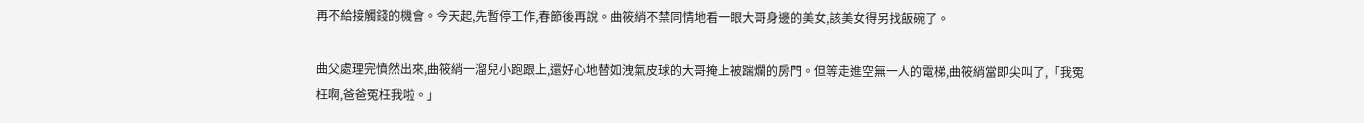再不給接觸錢的機會。今天起,先暫停工作,春節後再說。曲筱綃不禁同情地看一眼大哥身邊的美女,該美女得另找飯碗了。

曲父處理完憤然出來,曲筱綃一溜兒小跑跟上,還好心地替如洩氣皮球的大哥掩上被踹爛的房門。但等走進空無一人的電梯,曲筱綃當即尖叫了,「我冤枉啊,爸爸冤枉我啦。」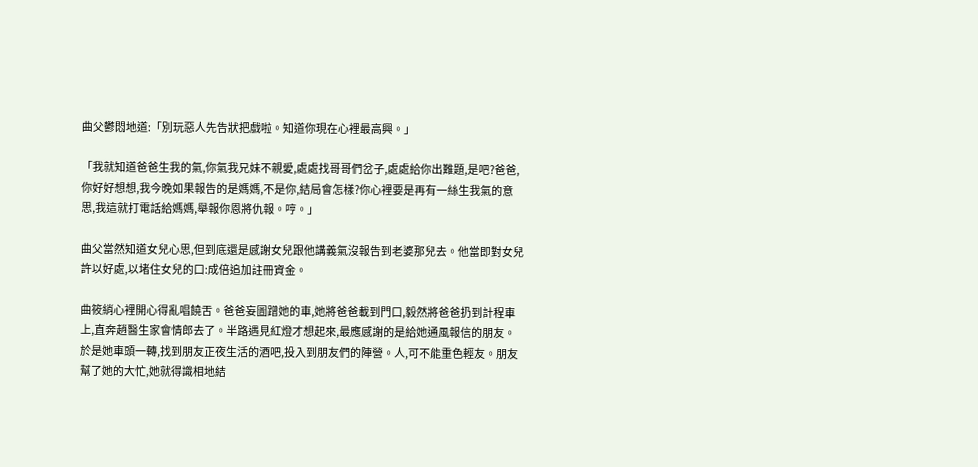曲父鬱悶地道:「別玩惡人先告狀把戲啦。知道你現在心裡最高興。」

「我就知道爸爸生我的氣,你氣我兄妹不親愛,處處找哥哥們岔子,處處給你出難題,是吧?爸爸,你好好想想,我今晚如果報告的是媽媽,不是你,結局會怎樣?你心裡要是再有一絲生我氣的意思,我這就打電話給媽媽,舉報你恩將仇報。哼。」

曲父當然知道女兒心思,但到底還是感謝女兒跟他講義氣沒報告到老婆那兒去。他當即對女兒許以好處,以堵住女兒的口:成倍追加註冊資金。

曲筱綃心裡開心得亂唱饒舌。爸爸妄圖蹭她的車,她將爸爸載到門口,毅然將爸爸扔到計程車上,直奔趙醫生家會情郎去了。半路遇見紅燈才想起來,最應感謝的是給她通風報信的朋友。於是她車頭一轉,找到朋友正夜生活的酒吧,投入到朋友們的陣營。人,可不能重色輕友。朋友幫了她的大忙,她就得識相地結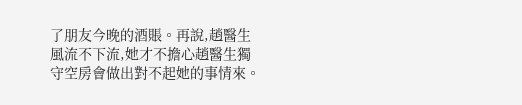了朋友今晚的酒賬。再說,趙醫生風流不下流,她才不擔心趙醫生獨守空房會做出對不起她的事情來。